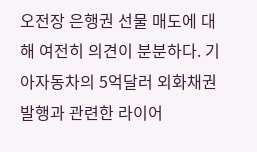오전장 은행권 선물 매도에 대해 여전히 의견이 분분하다. 기아자동차의 5억달러 외화채권발행과 관련한 라이어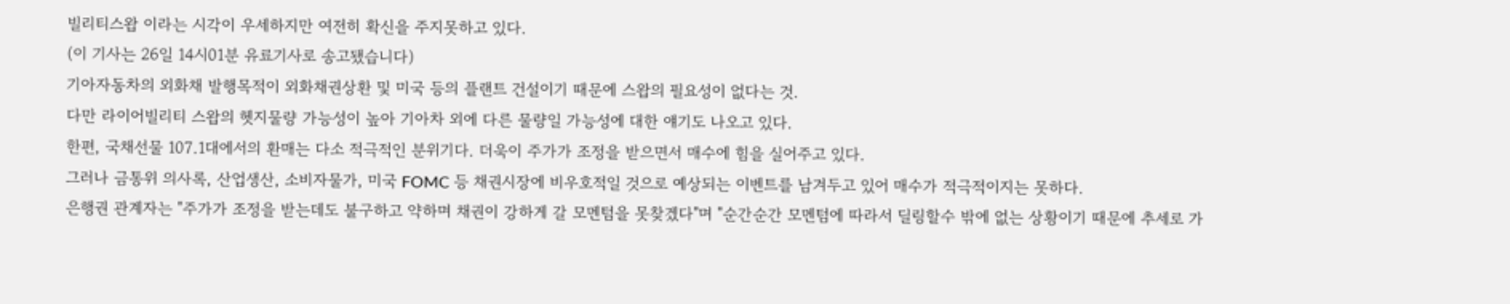빌리티스왑 이라는 시각이 우세하지만 여전히 확신을 주지못하고 있다.
(이 기사는 26일 14시01분 유료기사로 송고됐습니다)
기아자동차의 외화채 발행목적이 외화채권상환 및 미국 등의 플랜트 건설이기 때문에 스왑의 필요성이 없다는 것.
다만 라이어빌리티 스왑의 헷지물량 가능성이 높아 기아차 외에 다른 물량일 가능성에 대한 얘기도 나오고 있다.
한편, 국채선물 107.1대에서의 환매는 다소 적극적인 분위기다. 더욱이 주가가 조정을 받으면서 매수에 힘을 실어주고 있다.
그러나 금통위 의사록, 산업생산, 소비자물가, 미국 FOMC 등 채권시장에 비우호적일 것으로 예상되는 이벤트를 남겨두고 있어 매수가 적극적이지는 못하다.
은행권 관계자는 "주가가 조정을 받는데도 불구하고 약하며 채권이 강하게 갈 모멘텀을 못찾겠다"며 "순간순간 모멘텀에 따라서 딜링할수 밖에 없는 상황이기 때문에 추세로 가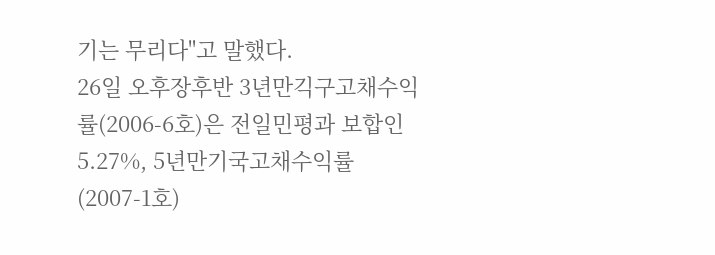기는 무리다"고 말했다.
26일 오후장후반 3년만긱구고채수익률(2006-6호)은 전일민평과 보합인 5.27%, 5년만기국고채수익률(2007-1호)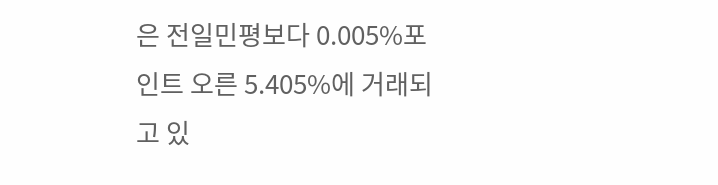은 전일민평보다 0.005%포인트 오른 5.405%에 거래되고 있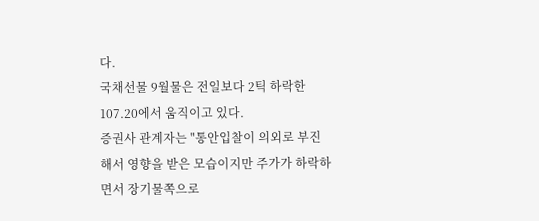다.
국채선물 9월물은 전일보다 2틱 하락한 107.20에서 움직이고 있다.
증권사 관계자는 "통안입찰이 의외로 부진해서 영향을 받은 모습이지만 주가가 하락하면서 장기물쪽으로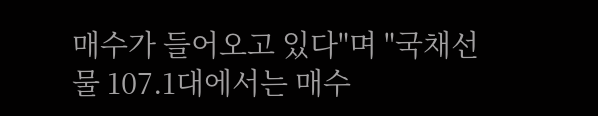매수가 들어오고 있다"며 "국채선물 107.1대에서는 매수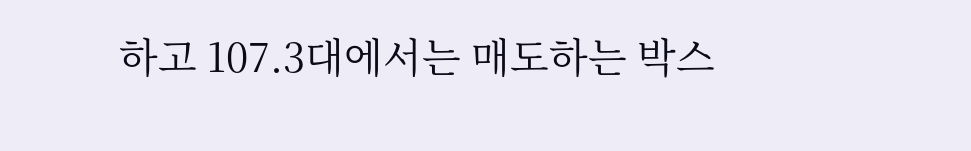하고 107.3대에서는 매도하는 박스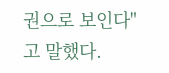권으로 보인다"고 말했다.